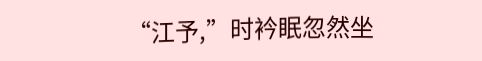“江予,”时衿眠忽然坐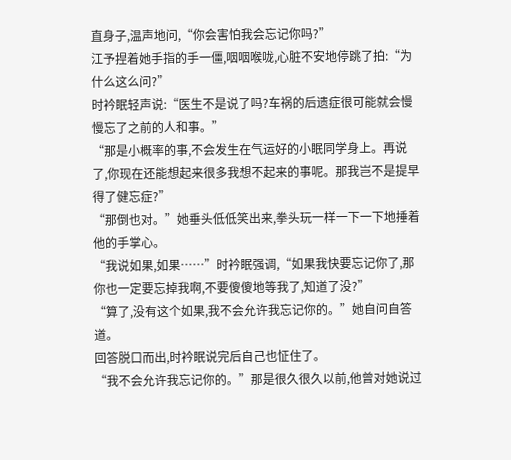直身子,温声地问,“你会害怕我会忘记你吗?”
江予捏着她手指的手一僵,咽咽喉咙,心脏不安地停跳了拍:“为什么这么问?”
时衿眠轻声说:“医生不是说了吗?车祸的后遗症很可能就会慢慢忘了之前的人和事。”
“那是小概率的事,不会发生在气运好的小眠同学身上。再说了,你现在还能想起来很多我想不起来的事呢。那我岂不是提早得了健忘症?”
“那倒也对。”她垂头低低笑出来,拳头玩一样一下一下地捶着他的手掌心。
“我说如果,如果……”时衿眠强调,“如果我快要忘记你了,那你也一定要忘掉我啊,不要傻傻地等我了,知道了没?”
“算了,没有这个如果,我不会允许我忘记你的。”她自问自答道。
回答脱口而出,时衿眠说完后自己也怔住了。
“我不会允许我忘记你的。”那是很久很久以前,他曾对她说过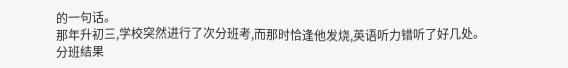的一句话。
那年升初三,学校突然进行了次分班考,而那时恰逢他发烧,英语听力错听了好几处。
分班结果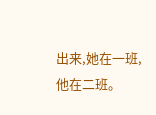出来,她在一班,他在二班。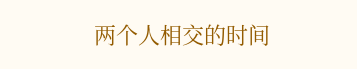两个人相交的时间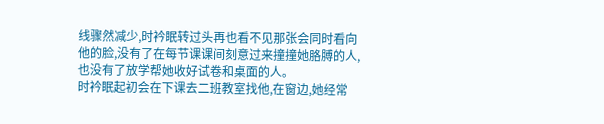线骤然减少,时衿眠转过头再也看不见那张会同时看向他的脸,没有了在每节课课间刻意过来撞撞她胳膊的人,也没有了放学帮她收好试卷和桌面的人。
时衿眠起初会在下课去二班教室找他,在窗边,她经常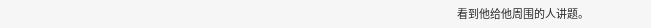看到他给他周围的人讲题。